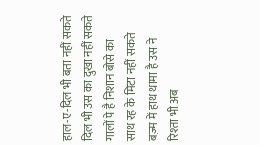हाल-ए-दिल भी बता नहीं सकते
दिल भी उस का दुखा नहीं सकते
गालों पे है निशान बोसे का
साथ रह के मिटा नहीं सकते
बज़्म में हाथ थामा है उस ने
रिश्ता भी अब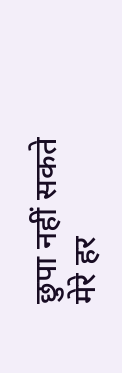छुपा नहीं सकते
मेरे हर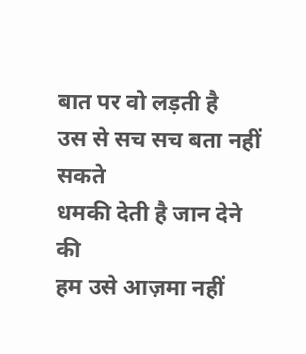बात पर वो लड़ती है
उस से सच सच बता नहीं सकते
धमकी देती है जान देने की
हम उसे आज़मा नहीं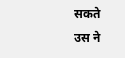सकते
उस ने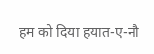हम को दिया हयात-ए-नौ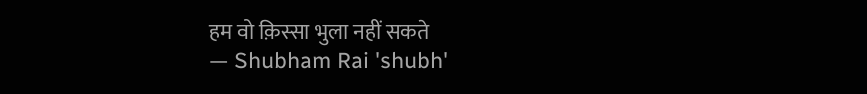हम वो क़िस्सा भुला नहीं सकते
— Shubham Rai 'shubh'